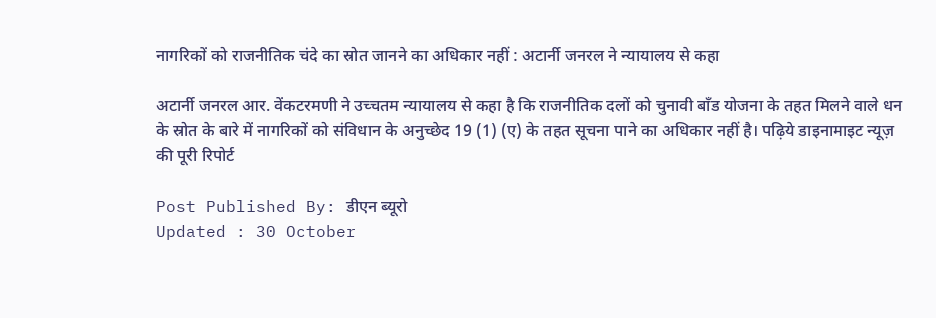नागरिकों को राजनीतिक चंदे का स्रोत जानने का अधिकार नहीं : अटार्नी जनरल ने न्यायालय से कहा

अटार्नी जनरल आर. वेंकटरमणी ने उच्चतम न्यायालय से कहा है कि राजनीतिक दलों को चुनावी बॉंड योजना के तहत मिलने वाले धन के स्रोत के बारे में नागरिकों को संविधान के अनुच्छेद 19 (1) (ए) के तहत सूचना पाने का अधिकार नहीं है। पढ़िये डाइनामाइट न्यूज़ की पूरी रिपोर्ट

Post Published By: डीएन ब्यूरो
Updated : 30 October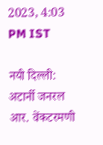2023, 4:03 PM IST

नयी दिल्ली:  अटार्नी जनरल आर. वेंकटरमणी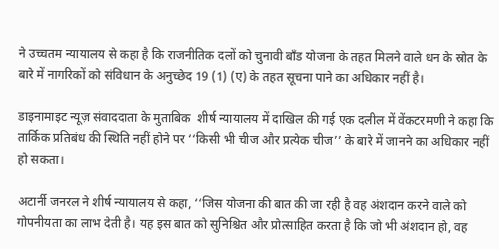ने उच्चतम न्यायालय से कहा है कि राजनीतिक दलों को चुनावी बॉंड योजना के तहत मिलने वाले धन के स्रोत के बारे में नागरिकों को संविधान के अनुच्छेद 19 (1) (ए) के तहत सूचना पाने का अधिकार नहीं है।

डाइनामाइट न्यूज़ संवाददाता के मुताबिक  शीर्ष न्यायालय में दाखिल की गई एक दलील में वेंकटरमणी ने कहा कि तार्किक प्रतिबंध की स्थिति नहीं होने पर ‘‘किसी भी चीज और प्रत्येक चीज’’ के बारे में जानने का अधिकार नहीं हो सकता।

अटार्नी जनरल ने शीर्ष न्यायालय से कहा, ‘‘जिस योजना की बात की जा रही है वह अंशदान करने वाले को गोपनीयता का लाभ देती है। यह इस बात को सुनिश्चित और प्रोत्साहित करता है कि जो भी अंशदान हो, वह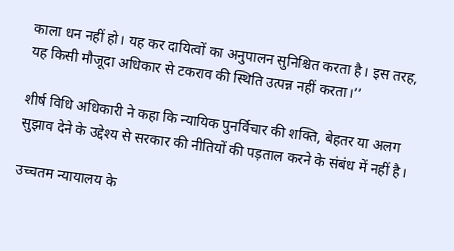काला धन नहीं हो। यह कर दायित्वों का अनुपालन सुनिश्चित करता है। इस तरह, यह किसी मौजूदा अधिकार से टकराव की स्थिति उत्पन्न नहीं करता।’’

शीर्ष विधि अधिकारी ने कहा कि न्यायिक पुनर्विचार की शक्ति, बेहतर या अलग सुझाव देने के उद्देश्य से सरकार की नीतियों की पड़ताल करने के संबंध में नहीं है।

उच्चतम न्यायालय के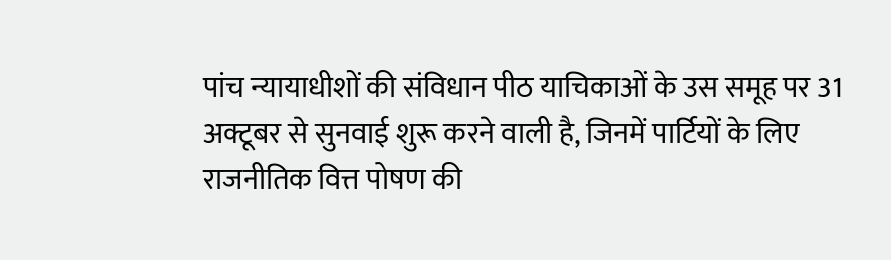पांच न्यायाधीशों की संविधान पीठ याचिकाओं के उस समूह पर 31 अक्टूबर से सुनवाई शुरू करने वाली है, जिनमें पार्टियों के लिए राजनीतिक वित्त पोषण की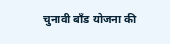चुनावी बॉंड योजना की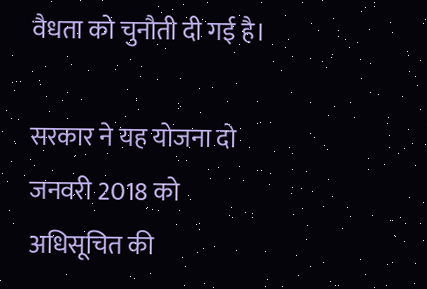वैधता को चुनौती दी गई है।

सरकार ने यह योजना दो जनवरी 2018 को अधिसूचित की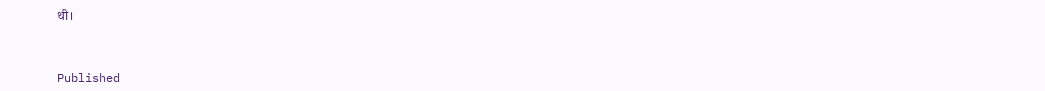थी।



Published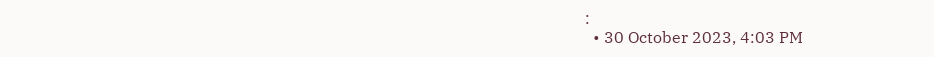:
  • 30 October 2023, 4:03 PM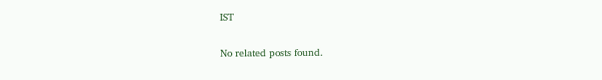IST

No related posts found.